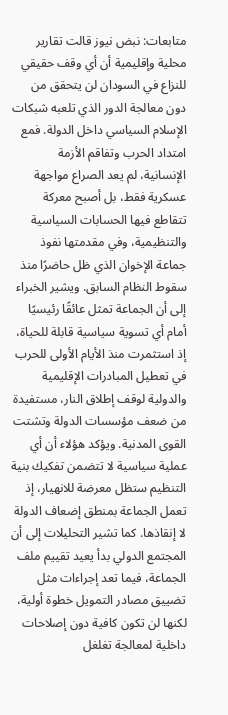متابعات: نبض نيوز قالت تقارير محلية وإقليمية أن أي وقف حقيقي للنزاع في السودان لن يتحقق من دون معالجة الدور الذي تلعبه شبكات الإسلام السياسي داخل الدولة. فمع امتداد الحرب وتفاقم الأزمة الإنسانية، لم يعد الصراع مواجهة عسكرية فقط، بل أصبح معركة تتقاطع فيها الحسابات السياسية والتنظيمية، وفي مقدمتها نفوذ جماعة الإخوان الذي ظل حاضرًا منذ سقوط النظام السابق. ويشير الخبراء إلى أن الجماعة تمثل عائقًا رئيسيًا أمام أي تسوية سياسية قابلة للحياة، إذ استثمرت منذ الأيام الأولى للحرب في تعطيل المبادرات الإقليمية والدولية لوقف إطلاق النار، مستفيدة من ضعف مؤسسات الدولة وتشتت القوى المدنية. ويؤكد هؤلاء أن أي عملية سياسية لا تتضمن تفكيك بنية التنظيم ستظل معرضة للانهيار، إذ تعمل الجماعة بمنطق إضعاف الدولة لا إنقاذها. كما تشير التحليلات إلى أن المجتمع الدولي بدأ يعيد تقييم ملف الجماعة، فيما تعد إجراءات مثل تضييق مصادر التمويل خطوة أولية، لكنها لن تكون كافية دون إصلاحات داخلية لمعالجة تغلغل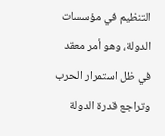التنظيم في مؤسسات الدولة، وهو أمر معقد في ظل استمرار الحرب وتراجع قدرة الدولة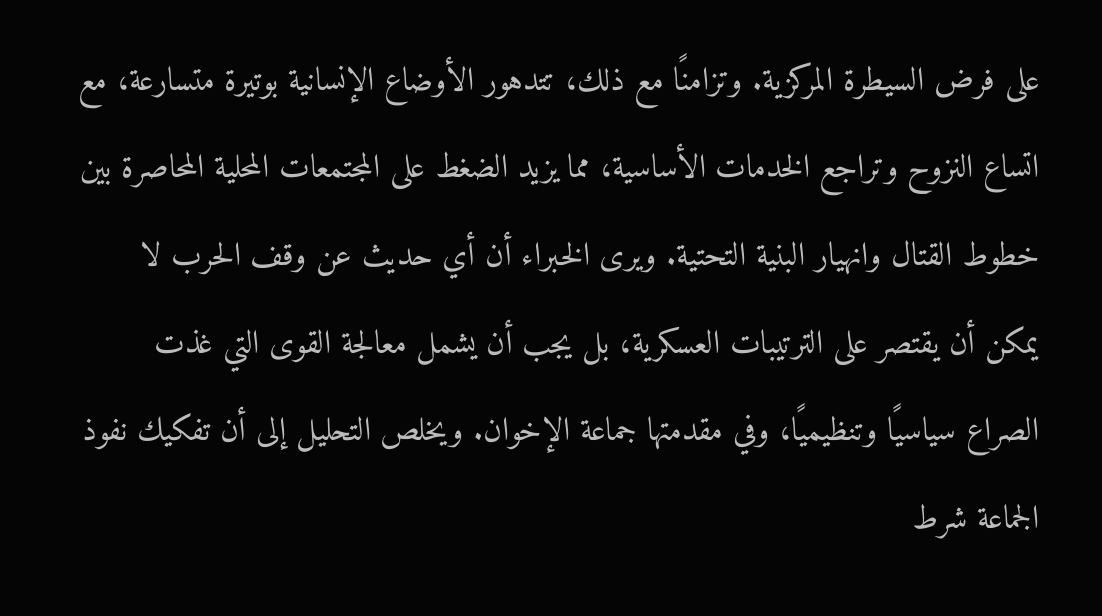على فرض السيطرة المركزية. وتزامنًا مع ذلك، تتدهور الأوضاع الإنسانية بوتيرة متسارعة، مع اتساع النزوح وتراجع الخدمات الأساسية، مما يزيد الضغط على المجتمعات المحلية المحاصرة بين خطوط القتال وانهيار البنية التحتية. ويرى الخبراء أن أي حديث عن وقف الحرب لا يمكن أن يقتصر على الترتيبات العسكرية، بل يجب أن يشمل معالجة القوى التي غذت الصراع سياسيًا وتنظيميًا، وفي مقدمتها جماعة الإخوان. ويخلص التحليل إلى أن تفكيك نفوذ الجماعة شرط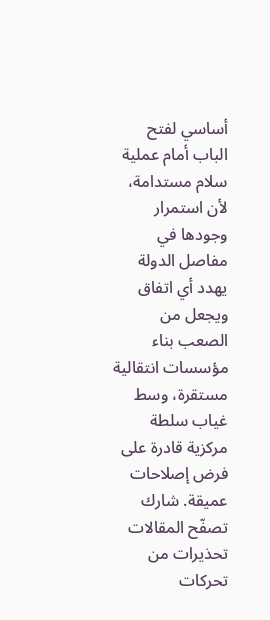أساسي لفتح الباب أمام عملية سلام مستدامة، لأن استمرار وجودها في مفاصل الدولة يهدد أي اتفاق ويجعل من الصعب بناء مؤسسات انتقالية مستقرة، وسط غياب سلطة مركزية قادرة على فرض إصلاحات عميقة. شارك تصفّح المقالات تحذيرات من تحركات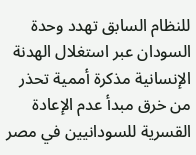للنظام السابق تهدد وحدة السودان عبر استغلال الهدنة الإنسانية مذكرة أممية تحذر من خرق مبدأ عدم الإعادة القسرية للسودانيين في مصر